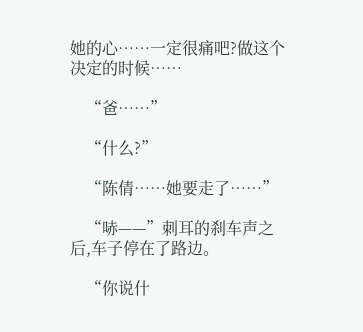她的心……一定很痛吧?做这个决定的时候……

    “爸……”

    “什么?”

    “陈倩……她要走了……”

    “哧——”刺耳的刹车声之后,车子停在了路边。

    “你说什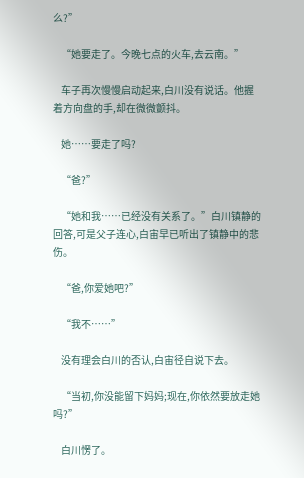么?”

    “她要走了。今晚七点的火车,去云南。”

    车子再次慢慢启动起来,白川没有说话。他握着方向盘的手,却在微微颤抖。

    她……要走了吗?

    “爸?”

    “她和我……已经没有关系了。”白川镇静的回答,可是父子连心,白宙早已听出了镇静中的悲伤。

    “爸,你爱她吧?”

    “我不……”

    没有理会白川的否认,白宙径自说下去。

    “当初,你没能留下妈妈;现在,你依然要放走她吗?”

    白川愣了。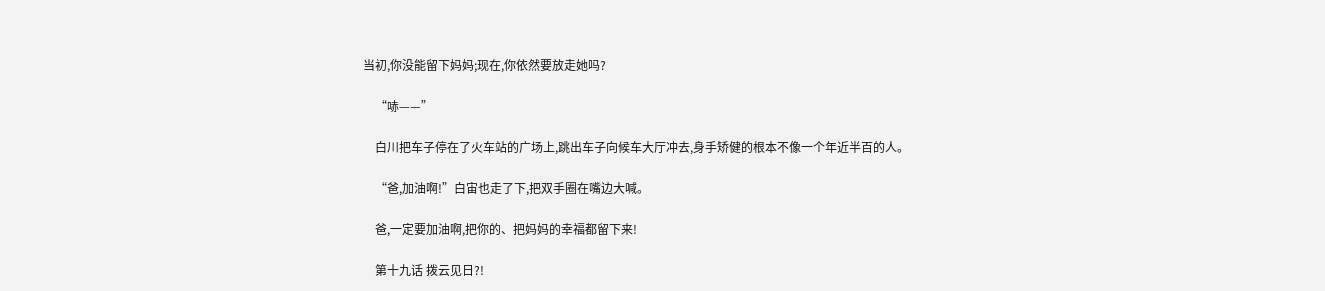当初,你没能留下妈妈;现在,你依然要放走她吗?

    “哧——”

    白川把车子停在了火车站的广场上,跳出车子向候车大厅冲去,身手矫健的根本不像一个年近半百的人。

    “爸,加油啊!”白宙也走了下,把双手圈在嘴边大喊。

    爸,一定要加油啊,把你的、把妈妈的幸福都留下来!

    第十九话 拨云见日?!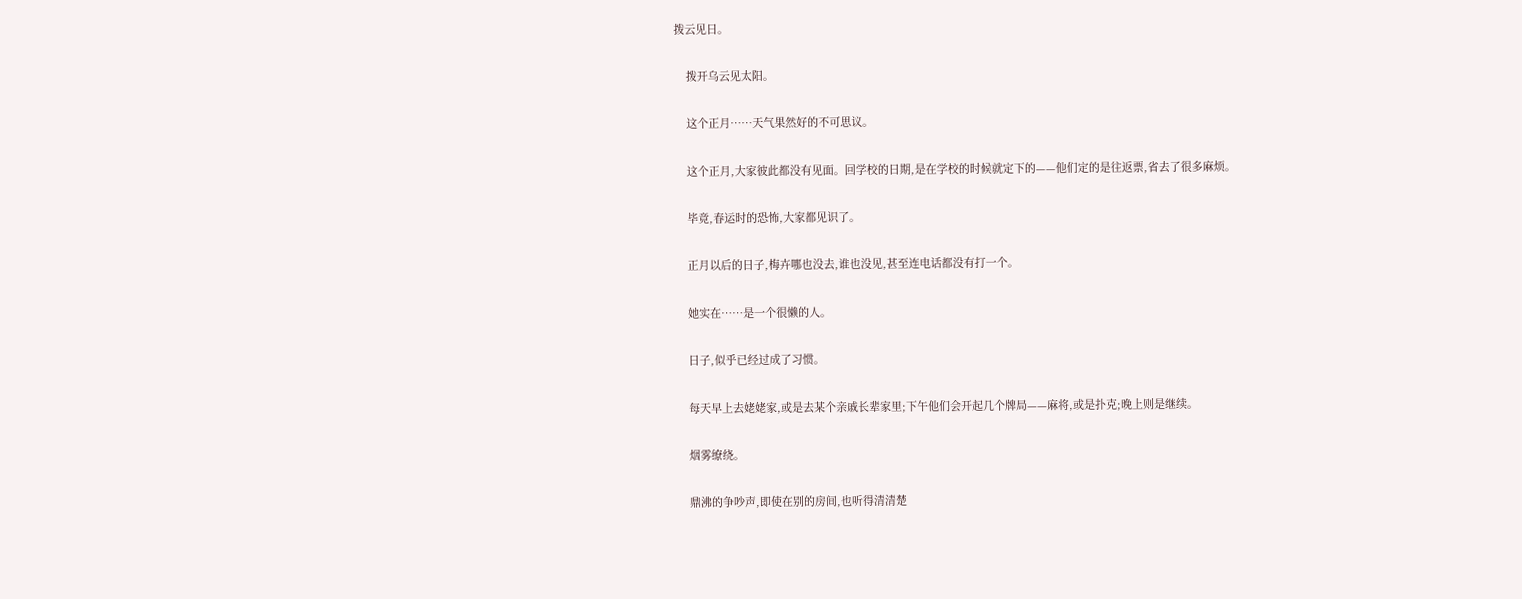拨云见日。

    拨开乌云见太阳。

    这个正月……天气果然好的不可思议。

    这个正月,大家彼此都没有见面。回学校的日期,是在学校的时候就定下的——他们定的是往返票,省去了很多麻烦。

    毕竟,春运时的恐怖,大家都见识了。

    正月以后的日子,梅卉哪也没去,谁也没见,甚至连电话都没有打一个。

    她实在……是一个很懒的人。

    日子,似乎已经过成了习惯。

    每天早上去姥姥家,或是去某个亲戚长辈家里;下午他们会开起几个牌局——麻将,或是扑克;晚上则是继续。

    烟雾缭绕。

    鼎沸的争吵声,即使在别的房间,也听得清清楚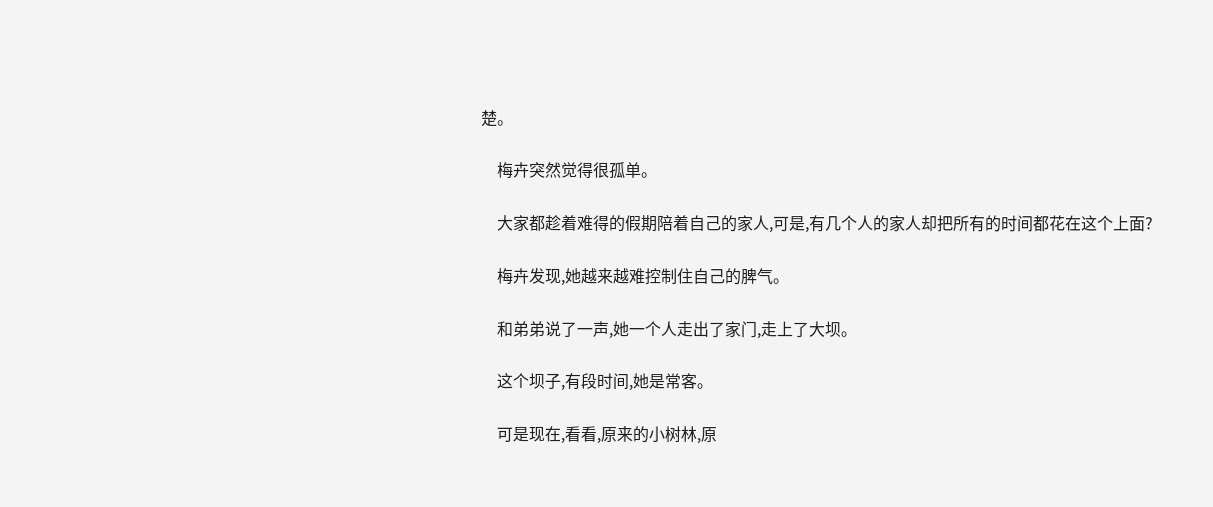楚。

    梅卉突然觉得很孤单。

    大家都趁着难得的假期陪着自己的家人,可是,有几个人的家人却把所有的时间都花在这个上面?

    梅卉发现,她越来越难控制住自己的脾气。

    和弟弟说了一声,她一个人走出了家门,走上了大坝。

    这个坝子,有段时间,她是常客。

    可是现在,看看,原来的小树林,原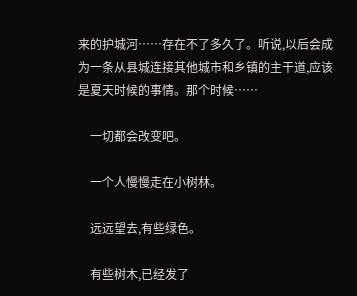来的护城河……存在不了多久了。听说,以后会成为一条从县城连接其他城市和乡镇的主干道,应该是夏天时候的事情。那个时候……

    一切都会改变吧。

    一个人慢慢走在小树林。

    远远望去,有些绿色。

    有些树木,已经发了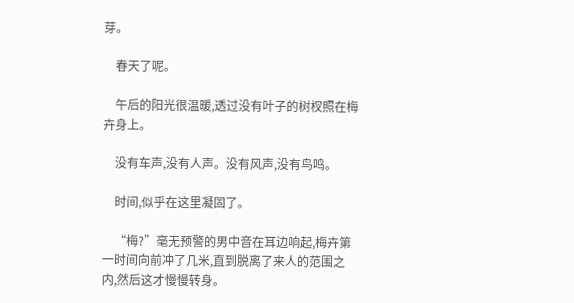芽。

    春天了呢。

    午后的阳光很温暖,透过没有叶子的树杈照在梅卉身上。

    没有车声,没有人声。没有风声,没有鸟鸣。

    时间,似乎在这里凝固了。

    “梅?”毫无预警的男中音在耳边响起,梅卉第一时间向前冲了几米,直到脱离了来人的范围之内,然后这才慢慢转身。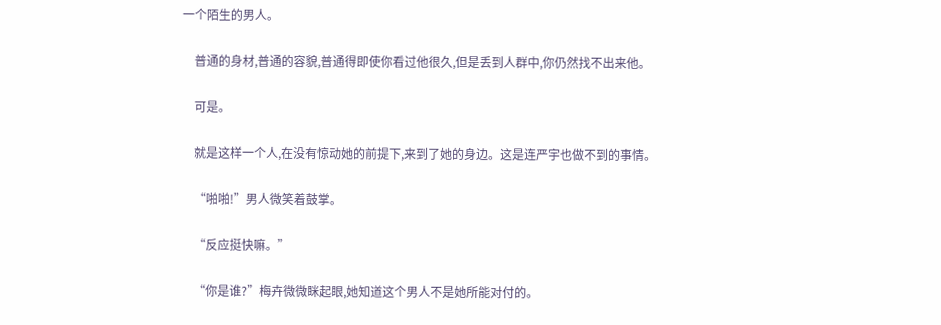一个陌生的男人。

    普通的身材,普通的容貌,普通得即使你看过他很久,但是丢到人群中,你仍然找不出来他。

    可是。

    就是这样一个人,在没有惊动她的前提下,来到了她的身边。这是连严宇也做不到的事情。

    “啪啪!”男人微笑着鼓掌。

    “反应挺快嘛。”

    “你是谁?”梅卉微微眯起眼,她知道这个男人不是她所能对付的。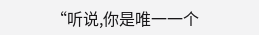“听说,你是唯一一个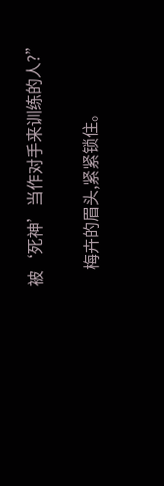被‘死神’当作对手来训练的人?”

    梅卉的眉头,紧紧锁住。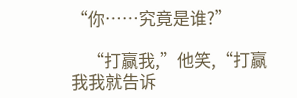“你……究竟是谁?”

    “打赢我,”他笑,“打赢我我就告诉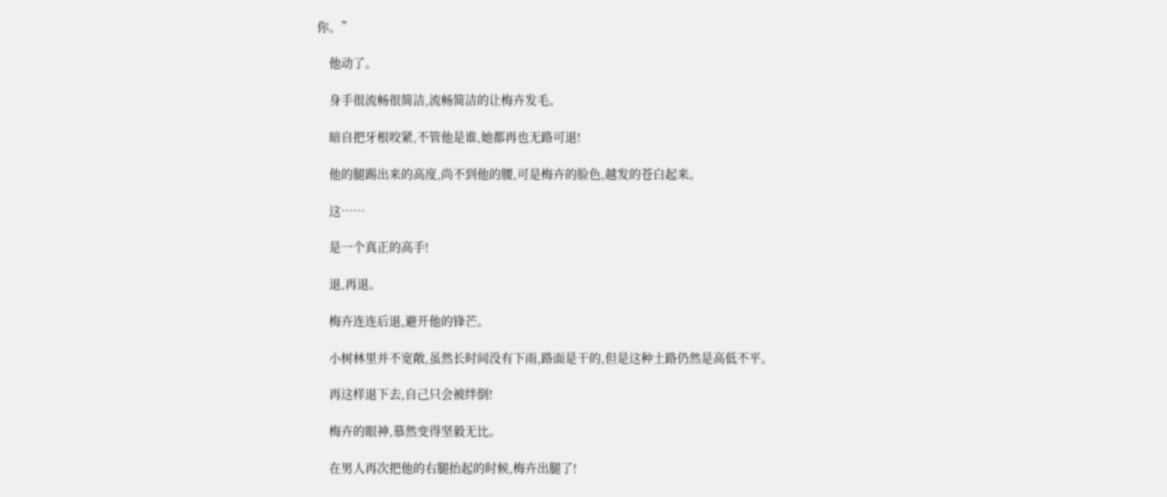你。”

    他动了。

    身手很流畅很简洁,流畅简洁的让梅卉发毛。

    暗自把牙根咬紧,不管他是谁,她都再也无路可退!

    他的腿踢出来的高度,尚不到他的腰,可是梅卉的脸色,越发的苍白起来。

    这……

    是一个真正的高手!

    退,再退。

    梅卉连连后退,避开他的锋芒。

    小树林里并不宽敞,虽然长时间没有下雨,路面是干的,但是这种土路仍然是高低不平。

    再这样退下去,自己只会被绊倒!

    梅卉的眼神,慕然变得坚毅无比。

    在男人再次把他的右腿抬起的时候,梅卉出腿了!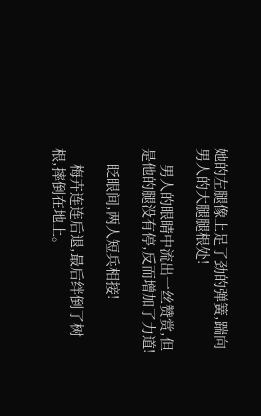她的左腿像上足了劲的弹簧,踹向男人的大腿腿根处!

    男人的眼睛中流出一丝赞赏,但是他的腿没有停,反而增加了力道!

    眨眼间,两人短兵相接!

    梅卉连连后退,最后绊倒了树根,摔倒在地上。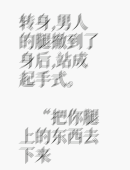转身,男人的腿撤到了身后,站成起手式。

    “把你腿上的东西去下来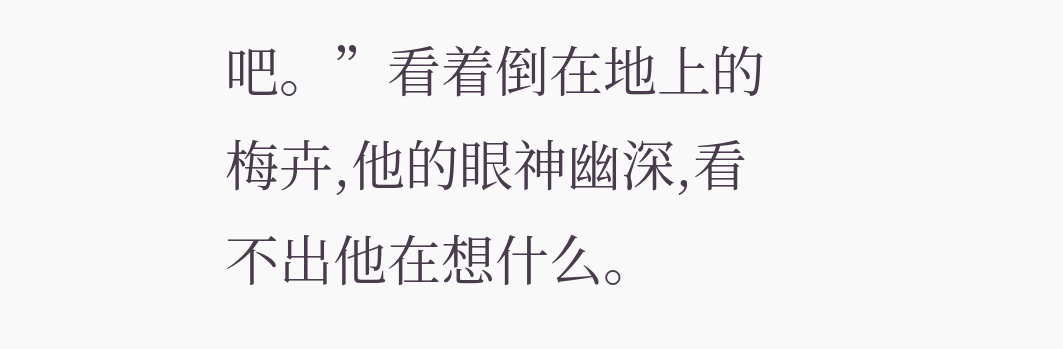吧。”看着倒在地上的梅卉,他的眼神幽深,看不出他在想什么。